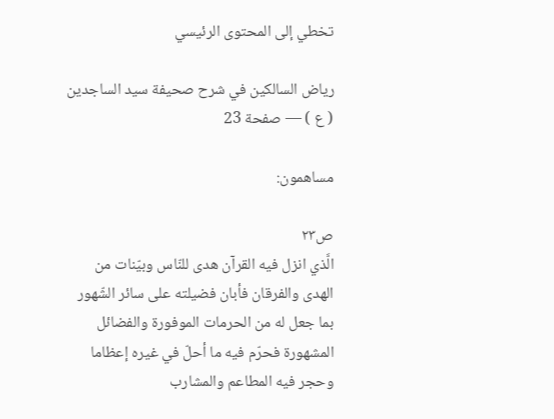تخطي إلى المحتوى الرئيسي

رياض السالكين في شرح صحيفة سيد الساجدين ( ع ) — صفحة 23

مساهمون:

ص٢٣
الَّذي انزل فيه القرآن هدى للنّاس وبيّنات من الهدى والفرقان فأبان فضيلته على سائر الشّهور بما جعل له من الحرمات الموفورة والفضائل المشهورة فحرّم فيه ما أحلّ في غيره إعظاما وحجر فيه المطاعم والمشارب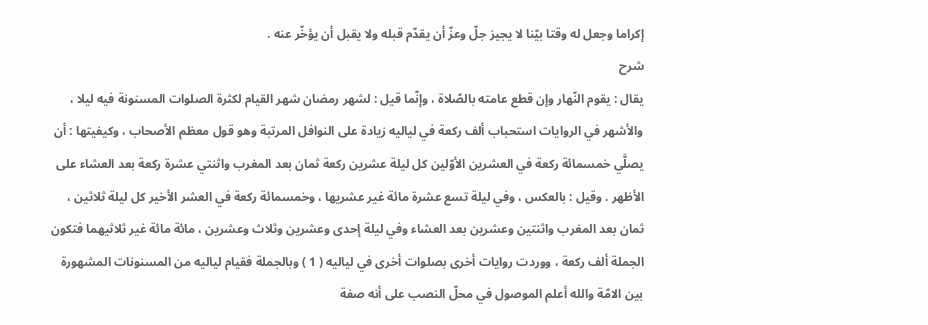إكراما وجعل له وقتا بيّنا لا يجيز جلّ وعزّ أن يقدّم قبله ولا يقبل أن يؤخّر عنه .
شرح
يقال : يقوم النّهار وإن قطع عامته بالصّلاة ، وإنّما قيل : لشهر رمضان شهر القيام لكثرة الصلوات المسنونة فيه ليلا ، والأشهر في الروايات استحباب ألف ركعة في لياليه زيادة على النوافل المرتبة وهو قول معظم الأصحاب ، وكيفيتها : أن يصلَّي خمسمائة ركعة في العشرين الأوّلين كل ليلة عشرين ركعة ثمان بعد المغرب واثنتي عشرة ركعة بعد العشاء على الأظهر . وقيل : بالعكس ، وفي ليلة تسع عشرة مائة غير عشريها ، وخمسمائة ركعة في العشر الأخير كل ليلة ثلاثين ، ثمان بعد المغرب واثنتين وعشرين بعد العشاء وفي ليلة إحدى وعشرين وثلاث وعشرين ، مائة مائة غير ثلاثيهما فتكون الجملة ألف ركعة ، ووردت روايات أخرى بصلوات أخرى في لياليه ( 1 ) وبالجملة فقيام لياليه من المسنونات المشهورة بين الامّة والله أعلم الموصول في محلّ النصب على أنه صفة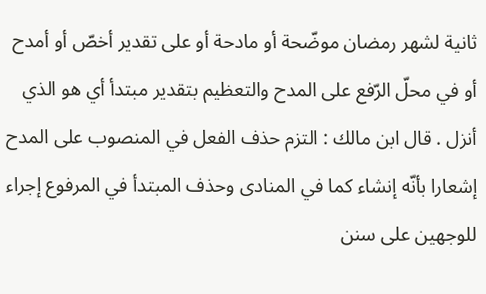ثانية لشهر رمضان موضّحة أو مادحة أو على تقدير أخصّ أو أمدح أو في محلّ الرّفع على المدح والتعظيم بتقدير مبتدأ أي هو الذي أنزل . قال ابن مالك : التزم حذف الفعل في المنصوب على المدح إشعارا بأنّه إنشاء كما في المنادى وحذف المبتدأ في المرفوع إجراء للوجهين على سنن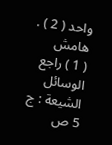واحد ( 2 ) .
هامش
( 1 ) راجع الوسائل الشيعة : ج 5 ص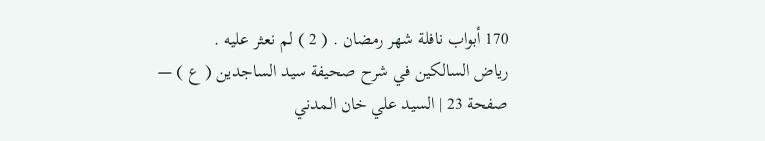170 أبواب نافلة شهر رمضان . ( 2 ) لم نعثر عليه .
رياض السالكين في شرح صحيفة سيد الساجدين ( ع ) — صفحة 23 | السيد علي خان المدني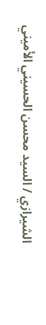الشيرازي / السيد محسن الحسيني الأميني